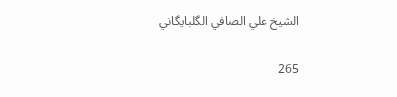الشيخ علي الصافي الگلبايگاني

265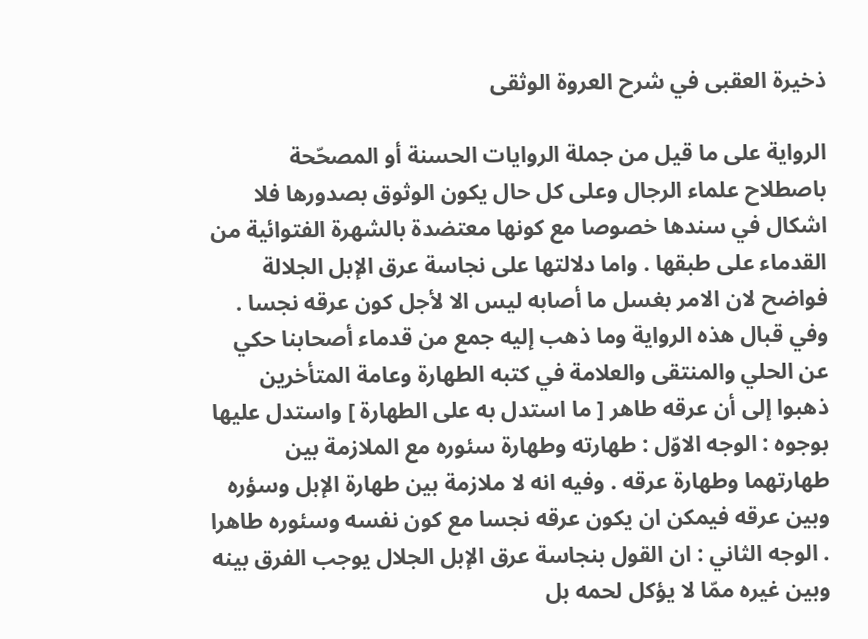ذخيرة العقبى في شرح العروة الوثقى

الرواية على ما قيل من جملة الروايات الحسنة أو المصحّحة باصطلاح علماء الرجال وعلى كل حال يكون الوثوق بصدورها فلا اشكال في سندها خصوصا مع كونها معتضدة بالشهرة الفتوائية من القدماء على طبقها . واما دلالتها على نجاسة عرق الإبل الجلالة فواضح لان الامر بغسل ما أصابه ليس الا لأجل كون عرقه نجسا . وفي قبال هذه الرواية وما ذهب إليه جمع من قدماء أصحابنا حكي عن الحلي والمنتقى والعلامة في كتبه الطهارة وعامة المتأخرين ذهبوا إلى أن عرقه طاهر [ ما استدل به على الطهارة ] واستدل عليها بوجوه : الوجه الاوّل : طهارته وطهارة سئوره مع الملازمة بين طهارتهما وطهارة عرقه . وفيه انه لا ملازمة بين طهارة الإبل وسؤره وبين عرقه فيمكن ان يكون عرقه نجسا مع كون نفسه وسئوره طاهرا . الوجه الثاني : ان القول بنجاسة عرق الإبل الجلال يوجب الفرق بينه وبين غيره ممّا لا يؤكل لحمه بل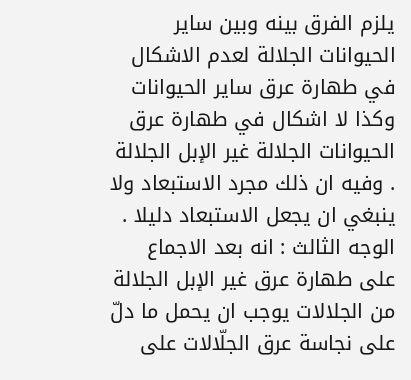يلزم الفرق بينه وبين ساير الحيوانات الجلالة لعدم الاشكال في طهارة عرق ساير الحيوانات وكذا لا اشكال في طهارة عرق الحيوانات الجلالة غير الإبل الجلالة . وفيه ان ذلك مجرد الاستبعاد ولا ينبغي ان يجعل الاستبعاد دليلا . الوجه الثالث : انه بعد الاجماع على طهارة عرق غير الإبل الجلالة من الجلالات يوجب ان يحمل ما دلّ على نجاسة عرق الجلّالات على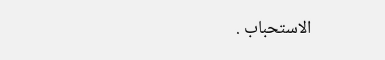الاستحباب .